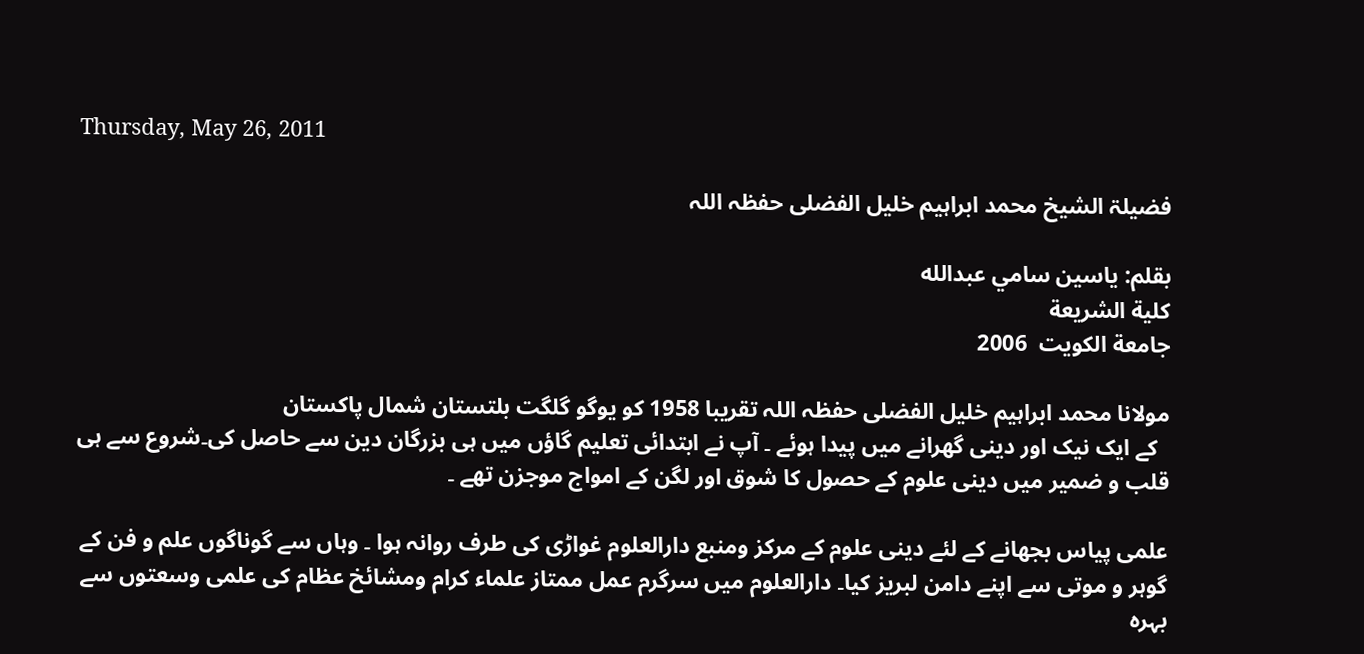Thursday, May 26, 2011

فضیلۃ الشیخ محمد ابراہیم خلیل الفضلی حفظہ اللہ

بقلم: ياسين سامي عبدالله
كلية الشريعة
جامعة الكويت  2006

مولانا محمد ابراہیم خلیل الفضلی حفظہ اللہ تقریبا 1958 کو یوگو گلگت بلتستان شمال پاکستان
  کے ایک نیک اور دینی گھرانے میں پیدا ہوئے ۔ آپ نے ابتدائی تعلیم گاؤں میں ہی بزرگان دین سے حاصل کی۔شروع سے ہی قلب و ضمیر میں دینی علوم کے حصول کا شوق اور لگن کے امواج موجزن تھے ۔

علمی پیاس بجھانے کے لئے دینی علوم کے مرکز ومنبع دارالعلوم غواڑی کی طرف روانہ ہوا ۔ وہاں سے گوناگوں علم و فن کے گوہر و موتی سے اپنے دامن لبریز کیا۔ دارالعلوم میں سرگرم عمل ممتاز علماء کرام ومشائخ عظام کی علمی وسعتوں سے بہرہ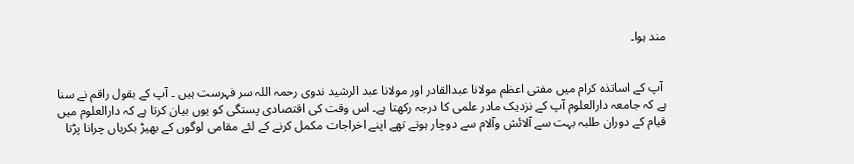مند ہوا۔


 آپ کے اساتذہ کرام میں مفتی اعظم مولانا عبدالقادر اور مولانا عبد الرشید ندوی رحمہ اللہ سر فہرست ہیں ۔ آپ کے بقول راقم نے سنا ہے کہ جامعہ دارالعلوم آپ کے نزدیک مادر علمی کا درجہ رکھتا ہے۔ اس وقت کی اقتصادی پستگی کو یوں بیان کرتا ہے کہ دارالعلوم میں قیام کے دوران طلبہ بہت سے آلائش وآلام سے دوچار ہوتے تھے اپنے اخراجات مکمل کرنے کے لئے مقامی لوگوں کے بھیڑ بکریاں چرانا پڑتا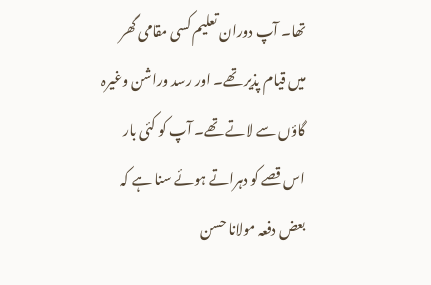تھا۔ آپ دوران تعلیم کسی مقامی گھر میں قیام پذیر تھے۔ اور رسد وراشن وغیرہ گاؤں سے لاتے تھے۔ آپ کو کئی بار اس قصے کو دہراتے ہوئے سنا ہے کہ بعض دفعہ مولانا حسن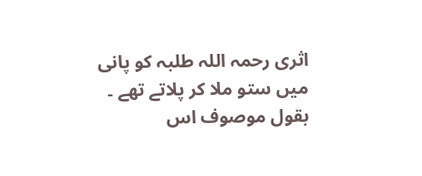اثری رحمہ اللہ طلبہ کو پانی میں ستو ملا کر پلاتے تھے ۔ بقول موصوف اس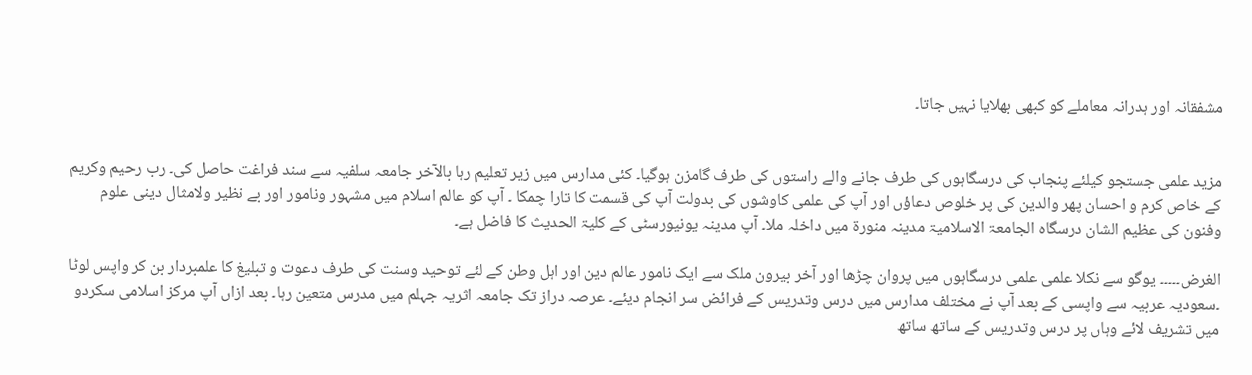مشفقانہ اور ہدرانہ معاملے کو کبھی بھلایا نہیں جاتا۔


مزید علمی جستجو کیلئے پنجاب کی درسگاہوں کی طرف جانے والے راستوں کی طرف گامزن ہوگیا۔ کئی مدارس میں زیر تعلیم رہا بالآخر جامعہ سلفیہ سے سند فراغت حاصل کی۔ رب رحیم وکریم کے خاص کرم و احسان پھر والدین کی پر خلوص دعاؤں اور آپ کی علمی کاوشوں کی بدولت آپ کی قسمت کا تارا چمکا ۔ آپ کو عالم اسلام میں مشہور ونامور اور بے نظیر ولامثال دینی علوم وفنون کی عظیم الشان درسگاہ الجامعۃ الاسلامیۃ مدینہ منورة میں داخلہ ملا۔ آپ مدینہ یونیورسٹی کے کلیۃ الحدیث کا فاضل ہے۔

الغرض۔۔۔۔۔ یوگو سے نکلا علمی علمی درسگاہوں میں پروان چڑھا اور آخر بیرون ملک سے ایک نامور عالم دین اور اہل وطن کے لئے توحید وسنت کی طرف دعوت و تبلیغ کا علمبردار بن کر واپس لوٹا ۔سعودیہ عربیہ سے واپسی کے بعد آپ نے مختلف مدارس میں درس وتدریس کے فرائض سر انجام دیئے۔ عرصہ دراز تک جامعہ اثریہ جہلم میں مدرس متعین رہا۔ بعد ازاں آپ مرکز اسلامی سکردو میں تشریف لائے وہاں پر درس وتدریس کے ساتھ ساتھ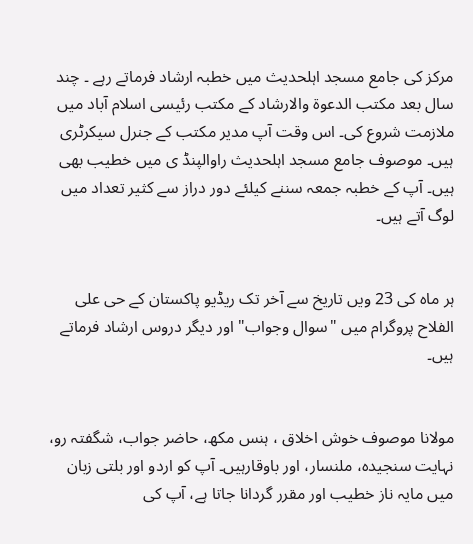مرکز کی جامع مسجد اہلحدیث میں خطبہ ارشاد فرماتے رہے ۔ چند سال بعد مکتب الدعوة والارشاد کے مکتب رئیسی اسلام آباد میں ملازمت شروع کی۔ اس وقت آپ مدیر مکتب کے جنرل سیکرٹری ہیں۔ موصوف جامع مسجد اہلحدیث راوالپنڈ ی میں خطیب بھی ہیں۔ آپ کے خطبہ جمعہ سننے کیلئے دور دراز سے کثیر تعداد میں لوگ آتے ہیں۔


ہر ماہ کی 23 ویں تاریخ سے آخر تک ریڈیو پاکستان کے حی علی الفلاح پروگرام میں "سوال وجواب" اور دیگر دروس ارشاد فرماتے ہیں۔


مولانا موصوف خوش اخلاق ، ہنس مکھ، حاضر جواب، شگفتہ رو، نہایت سنجیدہ، ملنسار، اور باوقارہیں۔ آپ کو اردو اور بلتی زبان میں مایہ ناز خطیب اور مقرر گردانا جاتا ہے، آپ کی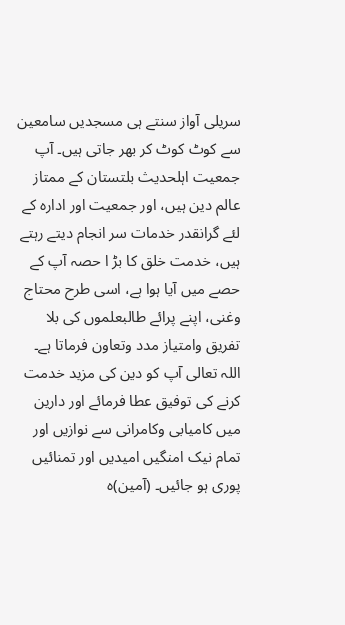سریلی آواز سنتے ہی مسجدیں سامعین  سے کوٹ کوٹ کر بھر جاتی ہیں۔ آپ جمعیت اہلحدیث بلتستان کے ممتاز عالم دین ہیں، اور جمعیت اور ادارہ کے لئے گرانقدر خدمات سر انجام دیتے رہتے ہیں، خدمت خلق کا بڑ ا حصہ آپ کے حصے میں آیا ہوا ہے، اسی طرح محتاج وغنی، اپنے پرائے طالبعلموں کی بلا تفریق وامتیاز مدد وتعاون فرماتا ہے۔ اللہ تعالی آپ کو دین کی مزید خدمت کرنے کی توفیق عطا فرمائے اور دارین میں کامیابی وکامرانی سے نوازیں اور تمام نیک امنگیں امیدیں اور تمنائیں پوری ہو جائیں۔ (آمین)ہ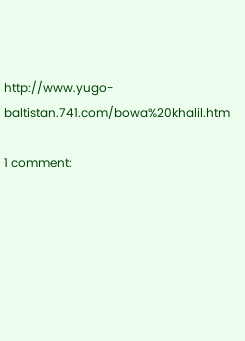http://www.yugo-baltistan.741.com/bowa%20khalil.htm

1 comment: